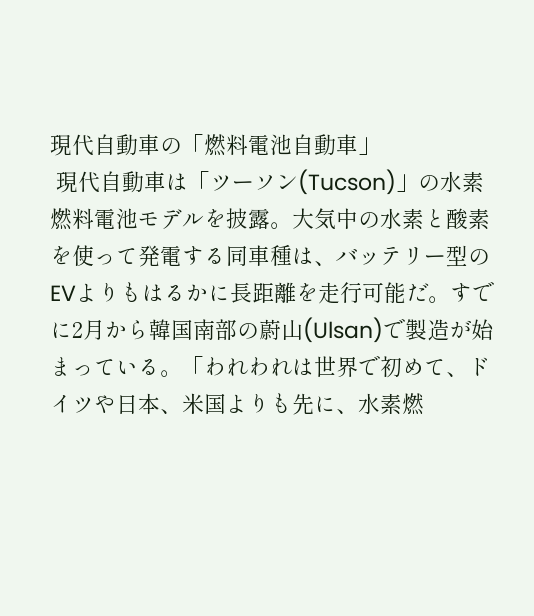現代自動車の「燃料電池自動車」
 現代自動車は「ツーソン(Tucson)」の水素燃料電池モデルを披露。大気中の水素と酸素を使って発電する同車種は、バッテリー型のEVよりもはるかに長距離を走行可能だ。すでに2月から韓国南部の蔚山(Ulsan)で製造が始まっている。「われわれは世界で初めて、ドイツや日本、米国よりも先に、水素燃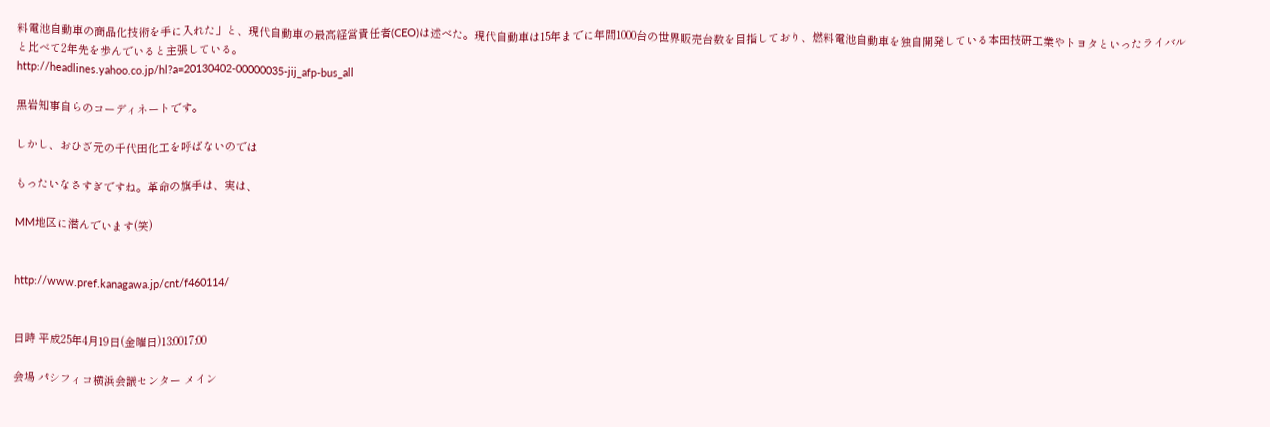料電池自動車の商品化技術を手に入れた」と、現代自動車の最高経営責任者(CEO)は述べた。現代自動車は15年までに年間1000台の世界販売台数を目指しており、燃料電池自動車を独自開発している本田技研工業やトヨタといったライバルと比べて2年先を歩んでいると主張している。
http://headlines.yahoo.co.jp/hl?a=20130402-00000035-jij_afp-bus_all

黒岩知事自らのコーディネートです。

しかし、おひざ元の千代田化工を呼ばないのでは

もったいなさすぎですね。革命の旗手は、実は、

MM地区に潜んでいます(笑)


http://www.pref.kanagawa.jp/cnt/f460114/


日時 平成25年4月19日(金曜日)13:0017:00

会場 パシフィコ横浜会議センター メイン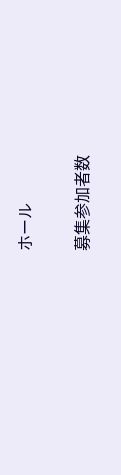ホール

募集参加者数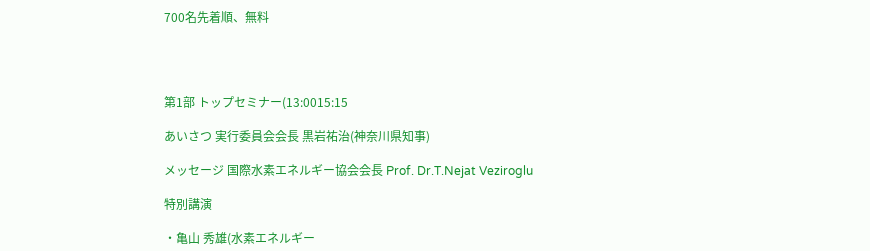700名先着順、無料




第1部 トップセミナー(13:0015:15

あいさつ 実行委員会会長 黒岩祐治(神奈川県知事)

メッセージ 国際水素エネルギー協会会長 Prof. Dr.T.Nejat Veziroglu

特別講演

・亀山 秀雄(水素エネルギー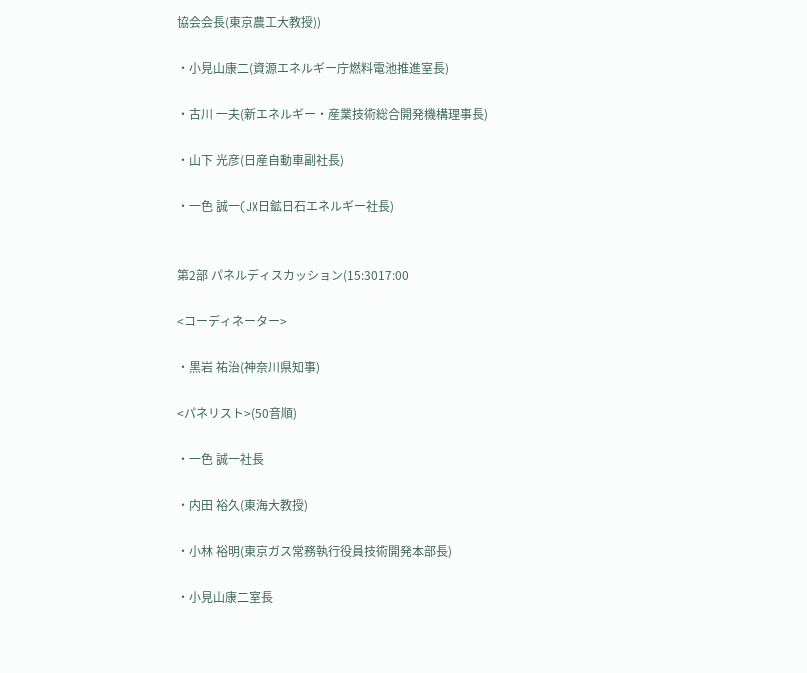協会会長(東京農工大教授))

・小見山康二(資源エネルギー庁燃料電池推進室長)

・古川 一夫(新エネルギー・産業技術総合開発機構理事長)

・山下 光彦(日産自動車副社長)

・一色 誠一(JX日鉱日石エネルギー社長)


第2部 パネルディスカッション(15:3017:00

<コーディネーター>

・黒岩 祐治(神奈川県知事)

<パネリスト>(50音順)

・一色 誠一社長

・内田 裕久(東海大教授)

・小林 裕明(東京ガス常務執行役員技術開発本部長)

・小見山康二室長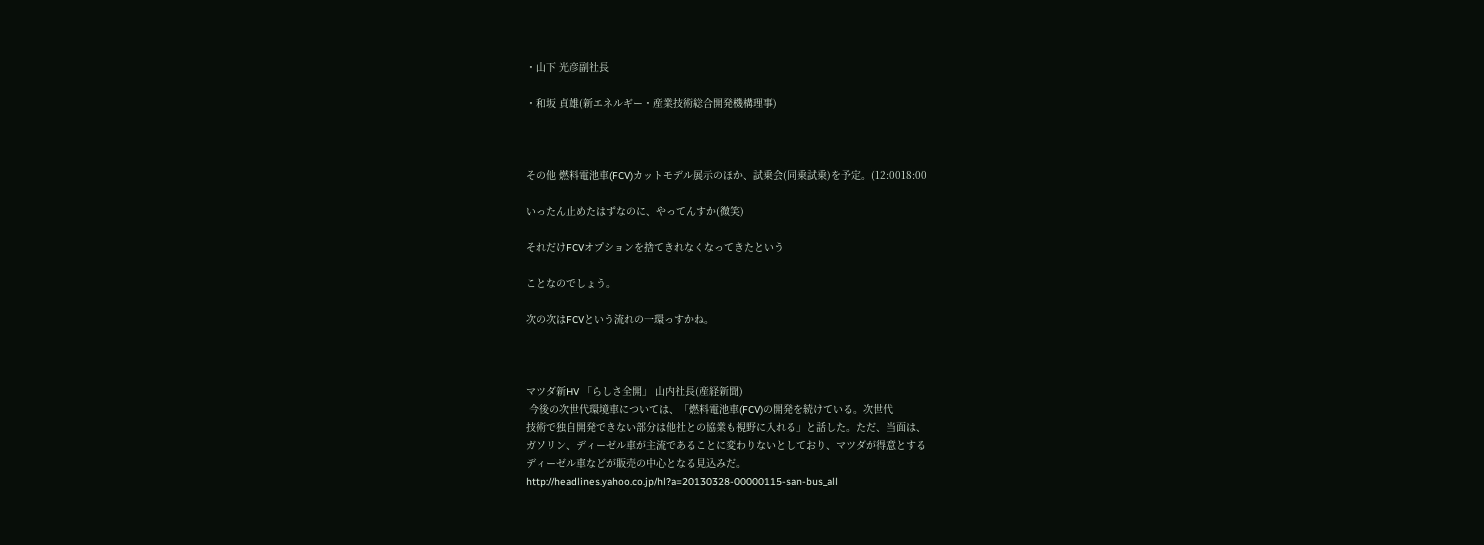・山下 光彦副社長

・和坂 貞雄(新エネルギー・産業技術総合開発機構理事)



その他 燃料電池車(FCV)カットモデル展示のほか、試乗会(同乗試乗)を予定。(12:0018:00

いったん止めたはずなのに、やってんすか(微笑)

それだけFCVオプションを捨てきれなくなってきたという

ことなのでしょう。

次の次はFCVという流れの一環っすかね。



マツダ新HV 「らしさ全開」 山内社長(産経新聞)
 今後の次世代環境車については、「燃料電池車(FCV)の開発を続けている。次世代
技術で独自開発できない部分は他社との協業も視野に入れる」と話した。ただ、当面は、
ガソリン、ディーゼル車が主流であることに変わりないとしており、マツダが得意とする
ディーゼル車などが販売の中心となる見込みだ。
http://headlines.yahoo.co.jp/hl?a=20130328-00000115-san-bus_all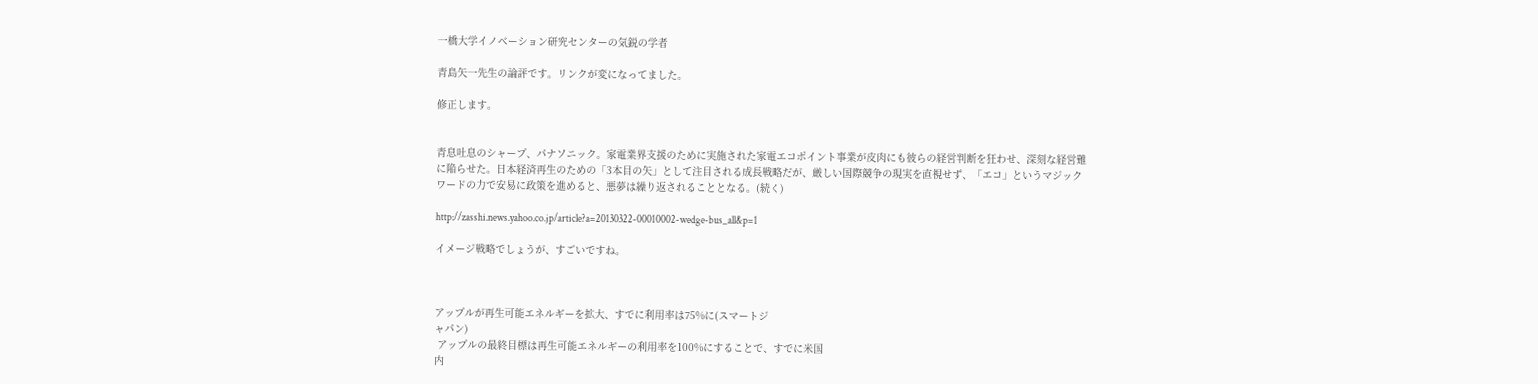一橋大学イノベーション研究センターの気鋭の学者

青島矢一先生の論評です。リンクが変になってました。

修正します。


青息吐息のシャープ、パナソニック。家電業界支援のために実施された家電エコポイント事業が皮肉にも彼らの経営判断を狂わせ、深刻な経営難に陥らせた。日本経済再生のための「3本目の矢」として注目される成長戦略だが、厳しい国際競争の現実を直視せず、「エコ」というマジックワードの力で安易に政策を進めると、悪夢は繰り返されることとなる。(続く)

http://zasshi.news.yahoo.co.jp/article?a=20130322-00010002-wedge-bus_all&p=1

イメージ戦略でしょうが、すごいですね。



アップルが再生可能エネルギーを拡大、すでに利用率は75%に(スマートジ
ャパン)
 アップルの最終目標は再生可能エネルギーの利用率を100%にすることで、すでに米国
内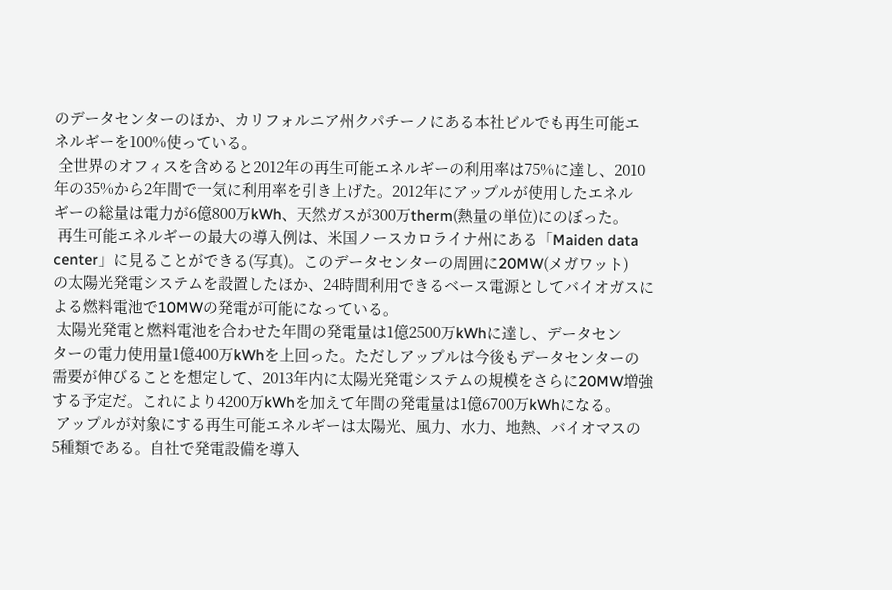のデータセンターのほか、カリフォルニア州クパチーノにある本社ビルでも再生可能エ
ネルギーを100%使っている。
 全世界のオフィスを含めると2012年の再生可能エネルギーの利用率は75%に達し、2010
年の35%から2年間で一気に利用率を引き上げた。2012年にアップルが使用したエネル
ギーの総量は電力が6億800万kWh、天然ガスが300万therm(熱量の単位)にのぼった。
 再生可能エネルギーの最大の導入例は、米国ノースカロライナ州にある「Maiden data
center」に見ることができる(写真)。このデータセンターの周囲に20MW(メガワット)
の太陽光発電システムを設置したほか、24時間利用できるベース電源としてバイオガスに
よる燃料電池で10MWの発電が可能になっている。
 太陽光発電と燃料電池を合わせた年間の発電量は1億2500万kWhに達し、データセン
ターの電力使用量1億400万kWhを上回った。ただしアップルは今後もデータセンターの
需要が伸びることを想定して、2013年内に太陽光発電システムの規模をさらに20MW増強
する予定だ。これにより4200万kWhを加えて年間の発電量は1億6700万kWhになる。
 アップルが対象にする再生可能エネルギーは太陽光、風力、水力、地熱、バイオマスの
5種類である。自社で発電設備を導入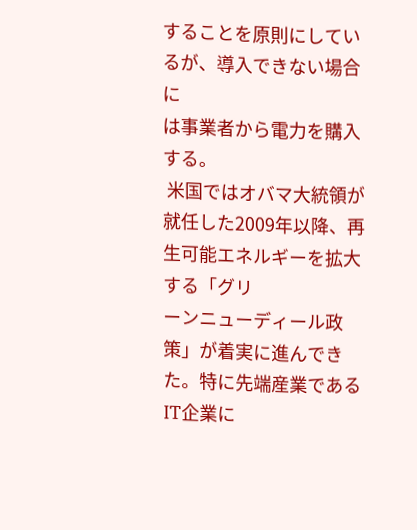することを原則にしているが、導入できない場合に
は事業者から電力を購入する。
 米国ではオバマ大統領が就任した2009年以降、再生可能エネルギーを拡大する「グリ
ーンニューディール政策」が着実に進んできた。特に先端産業であるIT企業に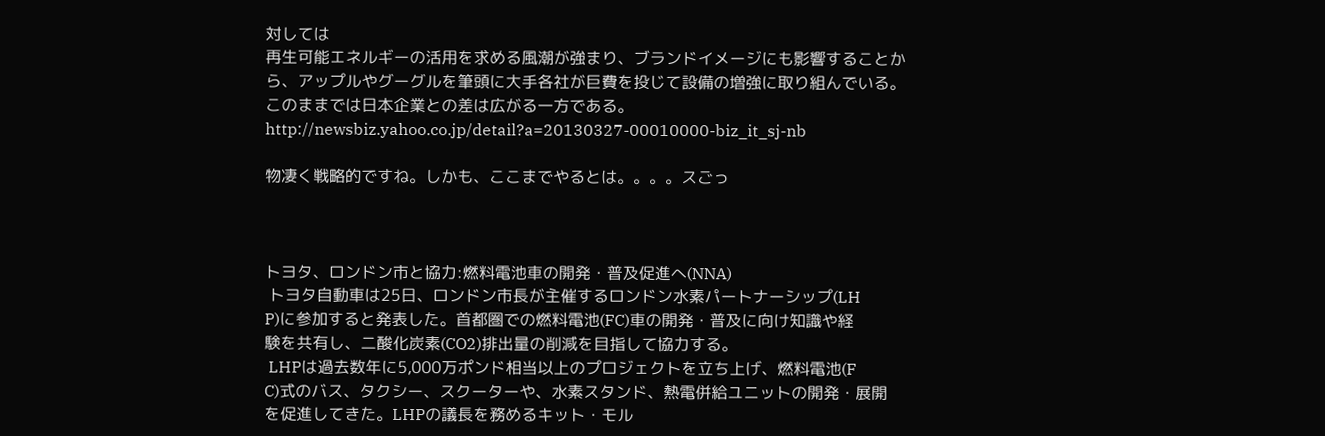対しては
再生可能エネルギーの活用を求める風潮が強まり、ブランドイメージにも影響することか
ら、アップルやグーグルを筆頭に大手各社が巨費を投じて設備の増強に取り組んでいる。
このままでは日本企業との差は広がる一方である。
http://newsbiz.yahoo.co.jp/detail?a=20130327-00010000-biz_it_sj-nb

物凄く戦略的ですね。しかも、ここまでやるとは。。。。スごっ



トヨタ、ロンドン市と協力:燃料電池車の開発・普及促進へ(NNA)
 トヨタ自動車は25日、ロンドン市長が主催するロンドン水素パートナーシップ(LH
P)に参加すると発表した。首都圏での燃料電池(FC)車の開発・普及に向け知識や経
験を共有し、二酸化炭素(CO2)排出量の削減を目指して協力する。
 LHPは過去数年に5,000万ポンド相当以上のプロジェクトを立ち上げ、燃料電池(F
C)式のバス、タクシー、スクーターや、水素スタンド、熱電併給ユニットの開発・展開
を促進してきた。LHPの議長を務めるキット・モル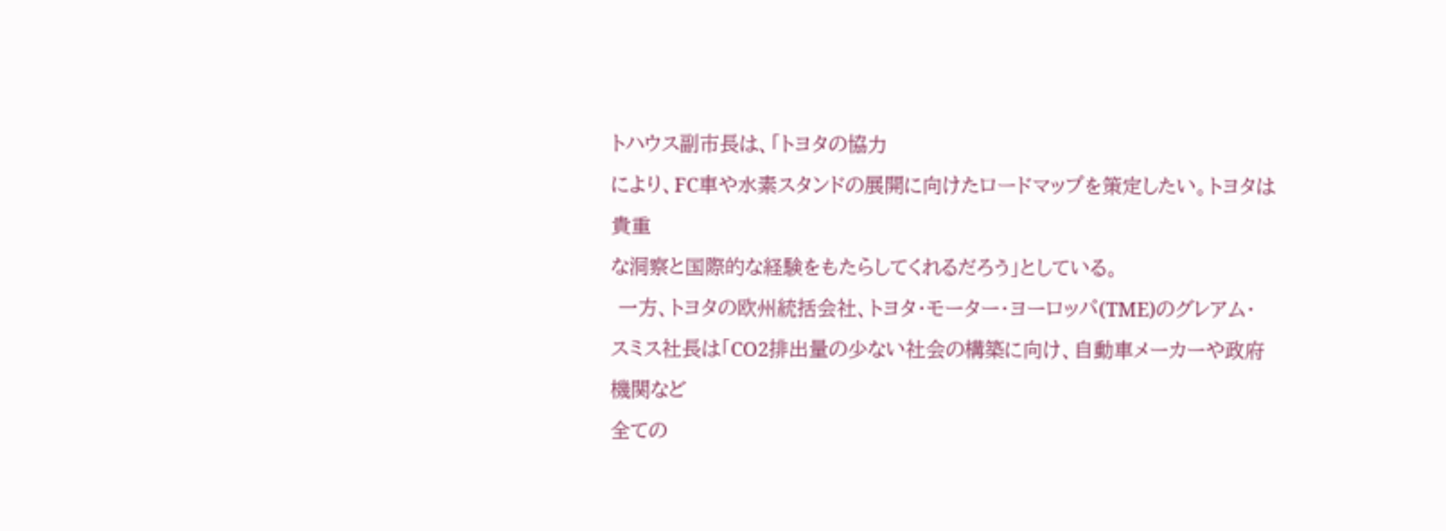トハウス副市長は、「トヨタの協力
により、FC車や水素スタンドの展開に向けたロードマップを策定したい。トヨタは貴重
な洞察と国際的な経験をもたらしてくれるだろう」としている。
 一方、トヨタの欧州統括会社、トヨタ・モーター・ヨーロッパ(TME)のグレアム・
スミス社長は「CO2排出量の少ない社会の構築に向け、自動車メーカーや政府機関など
全ての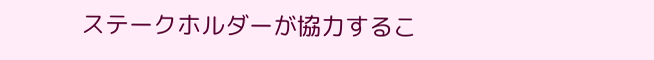ステークホルダーが協力するこ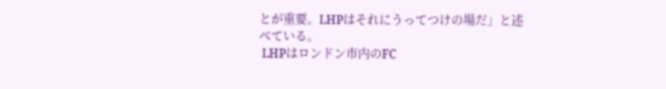とが重要。LHPはそれにうってつけの場だ」と述
べている。
 LHPはロンドン市内のFC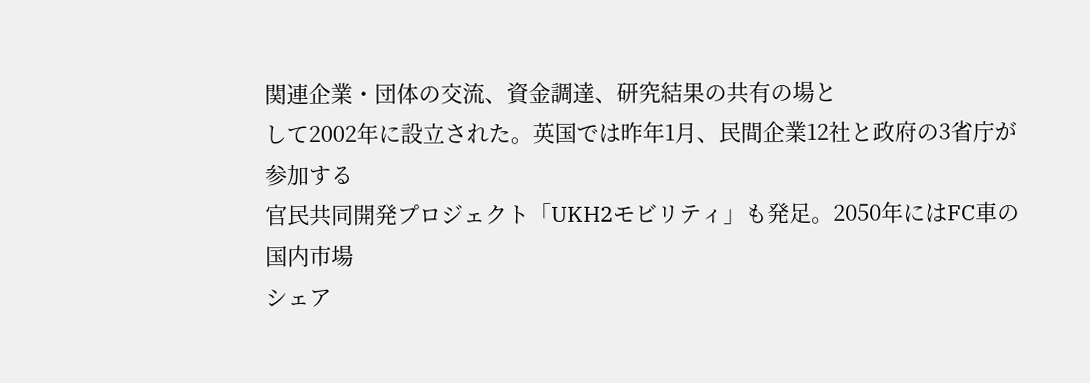関連企業・団体の交流、資金調達、研究結果の共有の場と
して2002年に設立された。英国では昨年1月、民間企業12社と政府の3省庁が参加する
官民共同開発プロジェクト「UKH2モビリティ」も発足。2050年にはFC車の国内市場
シェア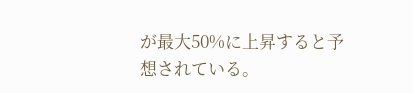が最大50%に上昇すると予想されている。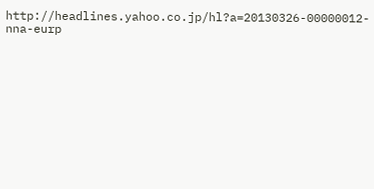http://headlines.yahoo.co.jp/hl?a=20130326-00000012-nna-eurp